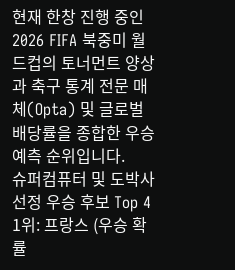현재 한창 진행 중인 2026 FIFA 북중미 월드컵의 토너먼트 양상과 축구 통계 전문 매체(Opta) 및 글로벌 배당률을 종합한 우승 예측 순위입니다.
슈퍼컴퓨터 및 도박사 선정 우승 후보 Top 4
1위: 프랑스 (우승 확률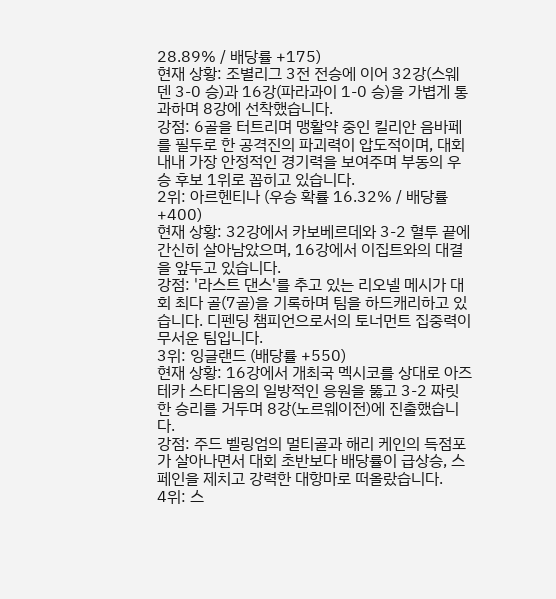28.89% / 배당률 +175)
현재 상황: 조별리그 3전 전승에 이어 32강(스웨덴 3-0 승)과 16강(파라과이 1-0 승)을 가볍게 통과하며 8강에 선착했습니다.
강점: 6골을 터트리며 맹활약 중인 킬리안 음바페를 필두로 한 공격진의 파괴력이 압도적이며, 대회 내내 가장 안정적인 경기력을 보여주며 부동의 우승 후보 1위로 꼽히고 있습니다.
2위: 아르헨티나 (우승 확률 16.32% / 배당률 +400)
현재 상황: 32강에서 카보베르데와 3-2 혈투 끝에 간신히 살아남았으며, 16강에서 이집트와의 대결을 앞두고 있습니다.
강점: '라스트 댄스'를 추고 있는 리오넬 메시가 대회 최다 골(7골)을 기록하며 팀을 하드캐리하고 있습니다. 디펜딩 챔피언으로서의 토너먼트 집중력이 무서운 팀입니다.
3위: 잉글랜드 (배당률 +550)
현재 상황: 16강에서 개최국 멕시코를 상대로 아즈테카 스타디움의 일방적인 응원을 뚫고 3-2 짜릿한 승리를 거두며 8강(노르웨이전)에 진출했습니다.
강점: 주드 벨링엄의 멀티골과 해리 케인의 득점포가 살아나면서 대회 초반보다 배당률이 급상승, 스페인을 제치고 강력한 대항마로 떠올랐습니다.
4위: 스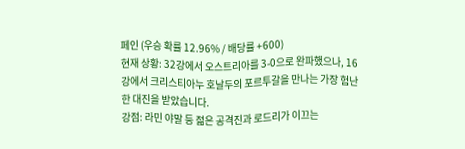페인 (우승 확률 12.96% / 배당률 +600)
현재 상황: 32강에서 오스트리아를 3-0으로 완파했으나, 16강에서 크리스티아누 호날두의 포르투갈을 만나는 가장 험난한 대진을 받았습니다.
강점: 라민 야말 등 젊은 공격진과 로드리가 이끄는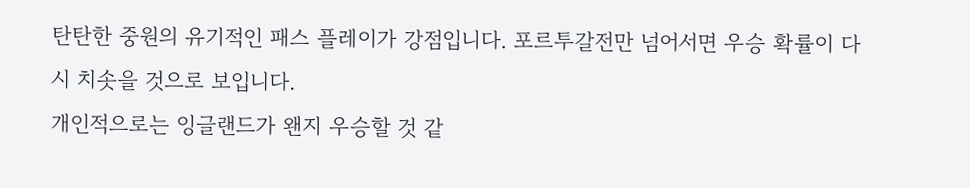탄탄한 중원의 유기적인 패스 플레이가 강점입니다. 포르투갈전만 넘어서면 우승 확률이 다시 치솟을 것으로 보입니다.
개인적으로는 잉글랜드가 왠지 우승할 것 같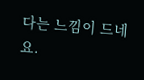다는 느낌이 드네요.